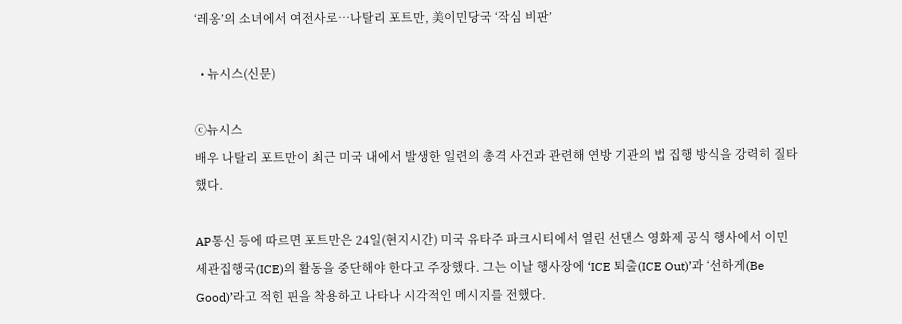‘레옹’의 소녀에서 여전사로…나탈리 포트만, 美이민당국 ‘작심 비판’

  • 뉴시스(신문)

ⓒ뉴시스
배우 나탈리 포트만이 최근 미국 내에서 발생한 일련의 총격 사건과 관련해 연방 기관의 법 집행 방식을 강력히 질타했다.

AP통신 등에 따르면 포트만은 24일(현지시간) 미국 유타주 파크시티에서 열린 선댄스 영화제 공식 행사에서 이민세관집행국(ICE)의 활동을 중단해야 한다고 주장했다. 그는 이날 행사장에 ‘ICE 퇴출(ICE Out)’과 ‘선하게(Be Good)’라고 적힌 핀을 착용하고 나타나 시각적인 메시지를 전했다.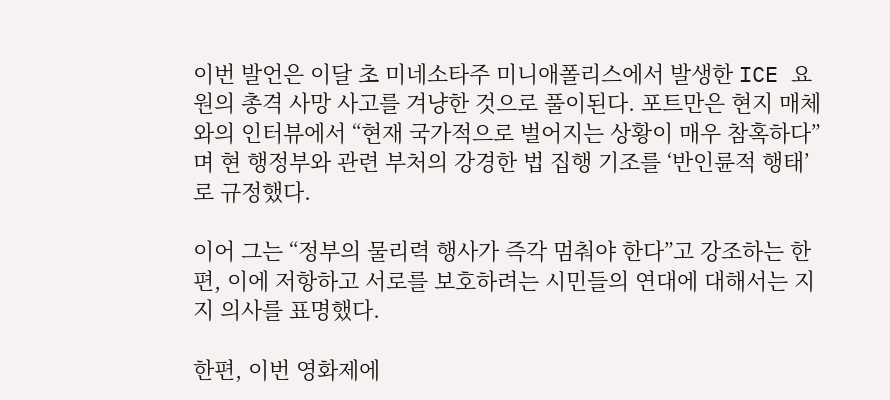이번 발언은 이달 초 미네소타주 미니애폴리스에서 발생한 ICE 요원의 총격 사망 사고를 겨냥한 것으로 풀이된다. 포트만은 현지 매체와의 인터뷰에서 “현재 국가적으로 벌어지는 상황이 매우 참혹하다”며 현 행정부와 관련 부처의 강경한 법 집행 기조를 ‘반인륜적 행태’로 규정했다.

이어 그는 “정부의 물리력 행사가 즉각 멈춰야 한다”고 강조하는 한편, 이에 저항하고 서로를 보호하려는 시민들의 연대에 대해서는 지지 의사를 표명했다.

한편, 이번 영화제에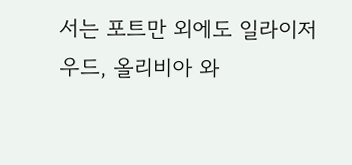서는 포트만 외에도 일라이저 우드, 올리비아 와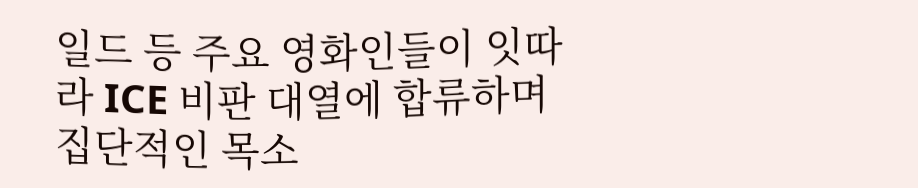일드 등 주요 영화인들이 잇따라 ICE 비판 대열에 합류하며 집단적인 목소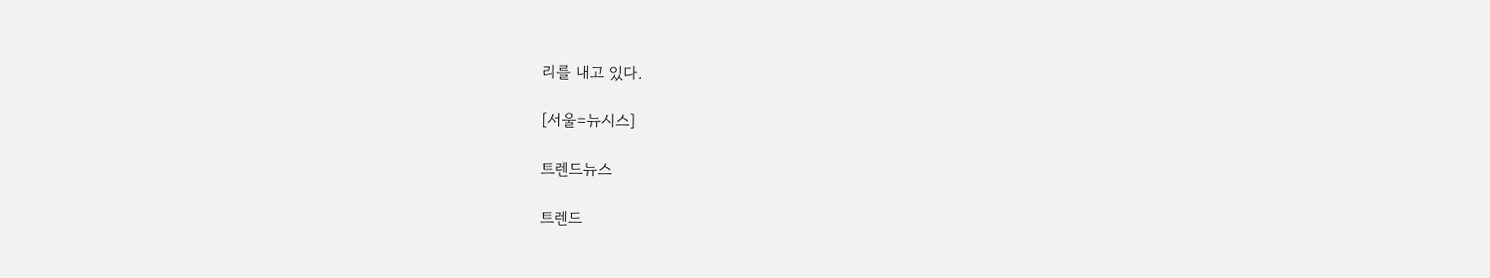리를 내고 있다.

[서울=뉴시스]

트렌드뉴스

트렌드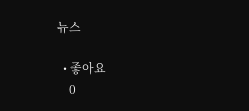뉴스

  • 좋아요
    0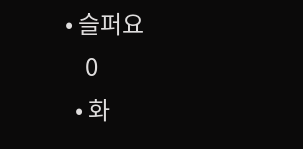• 슬퍼요
    0
  • 화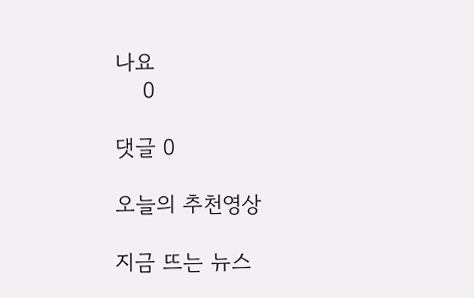나요
    0

댓글 0

오늘의 추천영상

지금 뜨는 뉴스